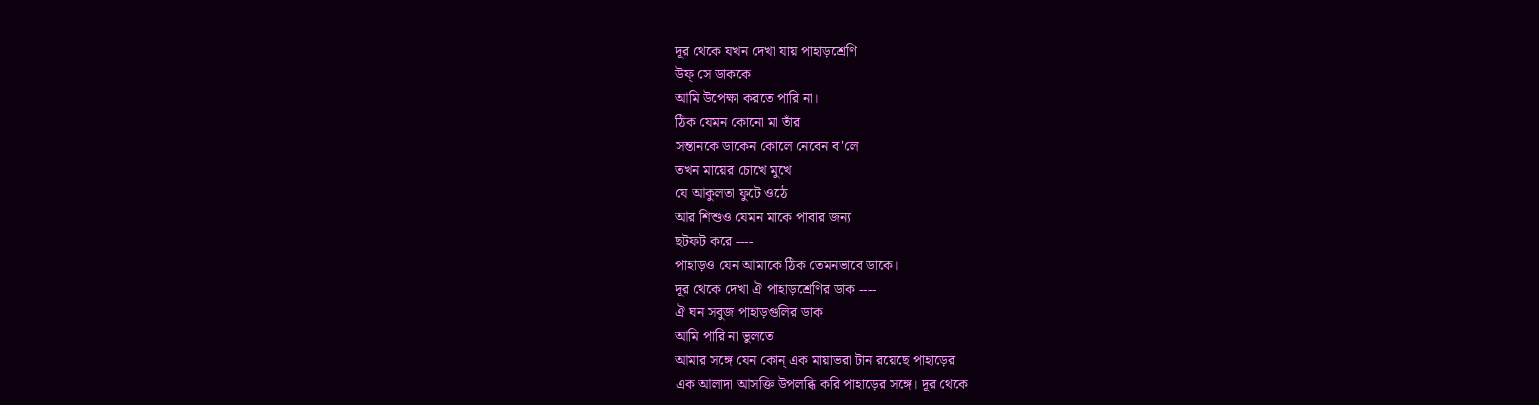দূর থেকে যখন দেখা যায় পাহাড়শ্রেণি
উফ্ সে ডাককে
আমি উপেক্ষা করতে পারি না।
ঠিক যেমন কোনো মা তাঁর
সন্তানকে ডাকেন কোলে নেবেন ব'লে
তখন মায়ের চোখে মুখে
যে আকুলতা ফুটে ওঠে
আর শিশুও যেমন মাকে পাবার জন্য
ছটফট করে ----
পাহাড়ও যেন আমাকে ঠিক তেমনভাবে ডাকে।
দূর থেকে দেখা ঐ পাহাড়শ্রেণির ডাক ----
ঐ ঘন সবুজ পাহাড়গুলির ডাক
আমি পারি না ভুলতে
আমার সঙ্গে যেন কোন্ এক মায়াভরা টান রয়েছে পাহাড়ের
এক আলাদা আসক্তি উপলব্ধি করি পাহাড়ের সঙ্গে। দূর থেকে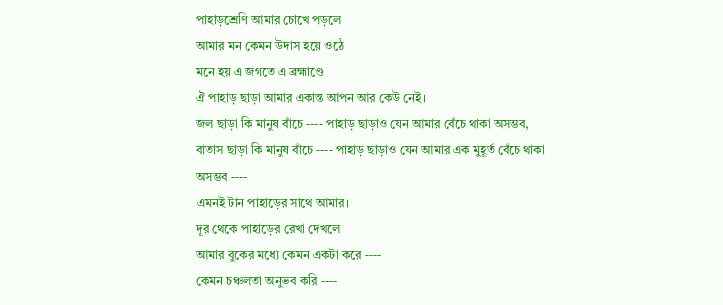পাহাড়শ্রেণি আমার চোখে পড়লে
আমার মন কেমন উদাস হয়ে ওঠে
মনে হয় এ জগতে এ ব্রহ্মাণ্ডে
ঐ পাহাড় ছাড়া আমার একান্ত আপন আর কেউ নেই।
জল ছাড়া কি মানুষ বাঁচে ---- পাহাড় ছাড়াও যেন আমার বেঁচে থাকা অসম্ভব,
বাতাস ছাড়া কি মানুষ বাঁচে ---- পাহাড় ছাড়াও যেন আমার এক মুহূর্ত বেঁচে থাকা অসম্ভব ----
এমনই টান পাহাড়ের সাথে আমার।
দূর থেকে পাহাড়ের রেখা দেখলে
আমার বুকের মধ্যে কেমন একটা করে ----
কেমন চঞ্চলতা অনুভব করি ----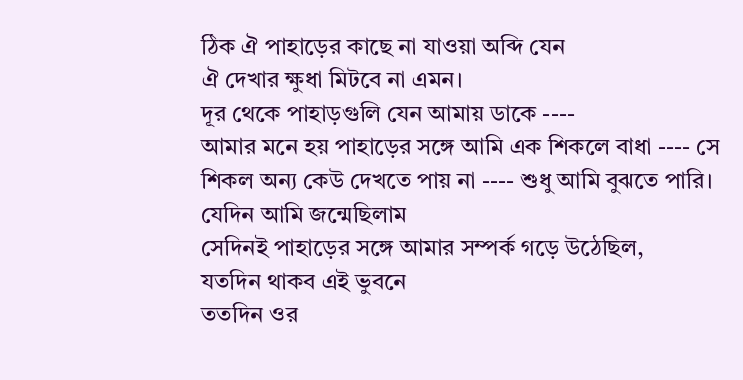ঠিক ঐ পাহাড়ের কাছে না যাওয়া অব্দি যেন
ঐ দেখার ক্ষুধা মিটবে না এমন।
দূর থেকে পাহাড়গুলি যেন আমায় ডাকে ----
আমার মনে হয় পাহাড়ের সঙ্গে আমি এক শিকলে বাধা ---- সে শিকল অন্য কেউ দেখতে পায় না ---- শুধু আমি বুঝতে পারি।
যেদিন আমি জন্মেছিলাম
সেদিনই পাহাড়ের সঙ্গে আমার সম্পর্ক গড়ে উঠেছিল,
যতদিন থাকব এই ভুবনে
ততদিন ওর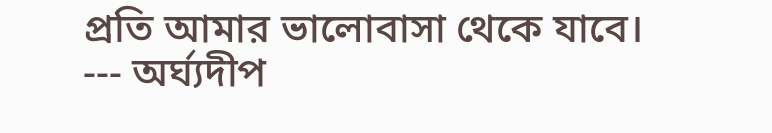প্রতি আমার ভালোবাসা থেকে যাবে।
--- অর্ঘ্যদীপ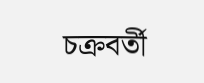চক্রবর্তী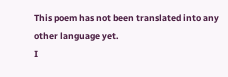This poem has not been translated into any other language yet.
I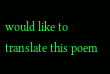would like to translate this poem